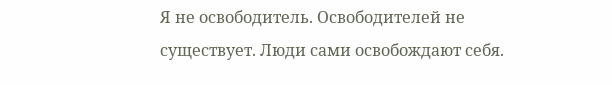Я не освободитель. Освободителей не существует. Люди сами освобождают себя.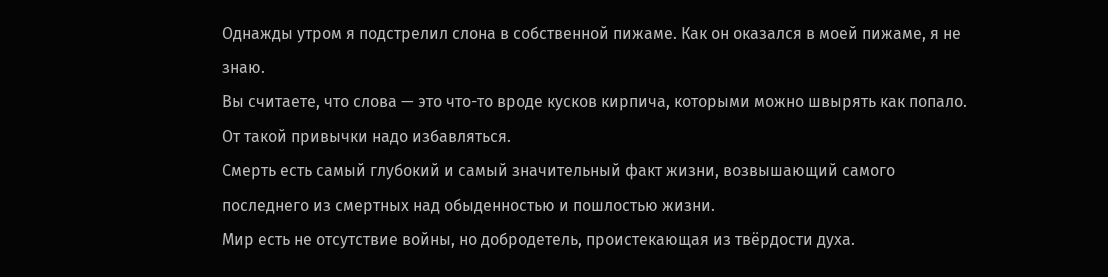Однажды утром я подстрелил слона в собственной пижаме. Как он оказался в моей пижаме, я не знаю.
Вы считаете, что слова — это что-то вроде кусков кирпича, которыми можно швырять как попало. От такой привычки надо избавляться.
Смерть есть самый глубокий и самый значительный факт жизни, возвышающий самого последнего из смертных над обыденностью и пошлостью жизни.
Мир есть не отсутствие войны, но добродетель, проистекающая из твёрдости духа.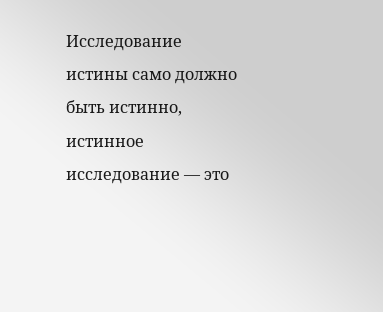Исследование истины само должно быть истинно, истинное исследование — это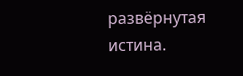развёрнутая истина.